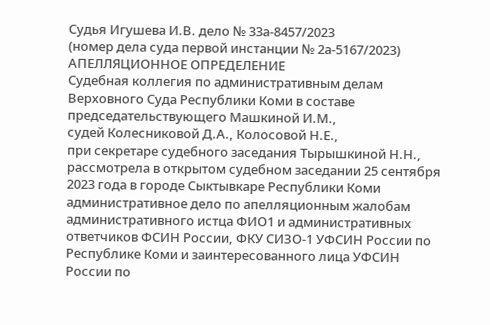Судья Игушева И.В. дело № 33а-8457/2023
(номер дела суда первой инстанции № 2а-5167/2023)
АПЕЛЛЯЦИОННОЕ ОПРЕДЕЛЕНИЕ
Судебная коллегия по административным делам Верховного Суда Республики Коми в составе председательствующего Машкиной И.М.,
судей Колесниковой Д.А., Колосовой Н.Е.,
при секретаре судебного заседания Тырышкиной Н.Н.,
рассмотрела в открытом судебном заседании 25 сентября 2023 года в городе Сыктывкаре Республики Коми административное дело по апелляционным жалобам административного истца ФИО1 и административных ответчиков ФСИН России, ФКУ СИЗО-1 УФСИН России по Республике Коми и заинтересованного лица УФСИН России по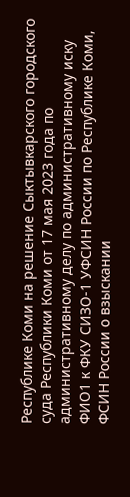Республике Коми на решение Сыктывкарского городского суда Республики Коми от 17 мая 2023 года по административному делу по административному иску ФИО1 к ФКУ СИЗО-1 УФСИН России по Республике Коми, ФСИН России о взыскании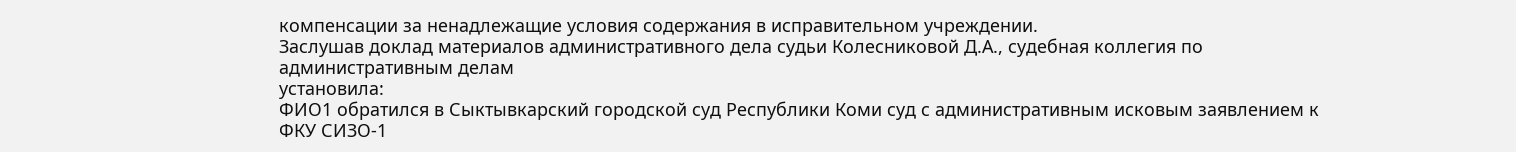компенсации за ненадлежащие условия содержания в исправительном учреждении.
Заслушав доклад материалов административного дела судьи Колесниковой Д.А., судебная коллегия по административным делам
установила:
ФИО1 обратился в Сыктывкарский городской суд Республики Коми суд с административным исковым заявлением к ФКУ СИЗО-1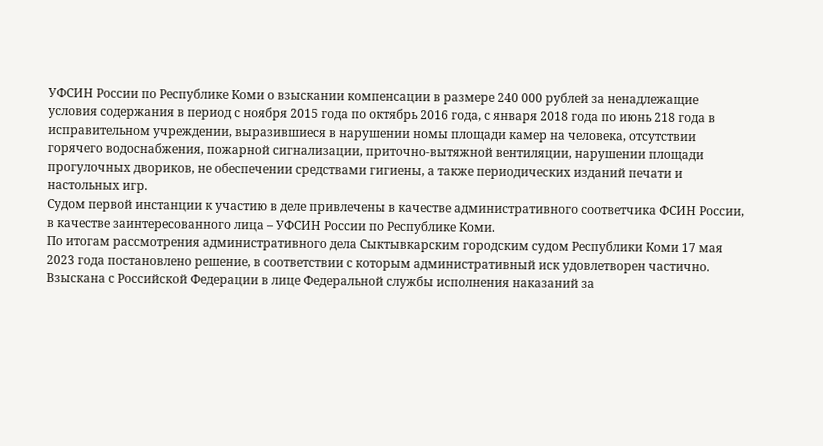УФСИН России по Республике Коми о взыскании компенсации в размере 240 000 рублей за ненадлежащие условия содержания в период с ноября 2015 года по октябрь 2016 года, с января 2018 года по июнь 218 года в исправительном учреждении, выразившиеся в нарушении номы площади камер на человека, отсутствии горячего водоснабжения, пожарной сигнализации, приточно-вытяжной вентиляции, нарушении площади прогулочных двориков, не обеспечении средствами гигиены, а также периодических изданий печати и настольных игр.
Судом первой инстанции к участию в деле привлечены в качестве административного соответчика ФСИН России, в качестве заинтересованного лица – УФСИН России по Республике Коми.
По итогам рассмотрения административного дела Сыктывкарским городским судом Республики Коми 17 мая 2023 года постановлено решение, в соответствии с которым административный иск удовлетворен частично. Взыскана с Российской Федерации в лице Федеральной службы исполнения наказаний за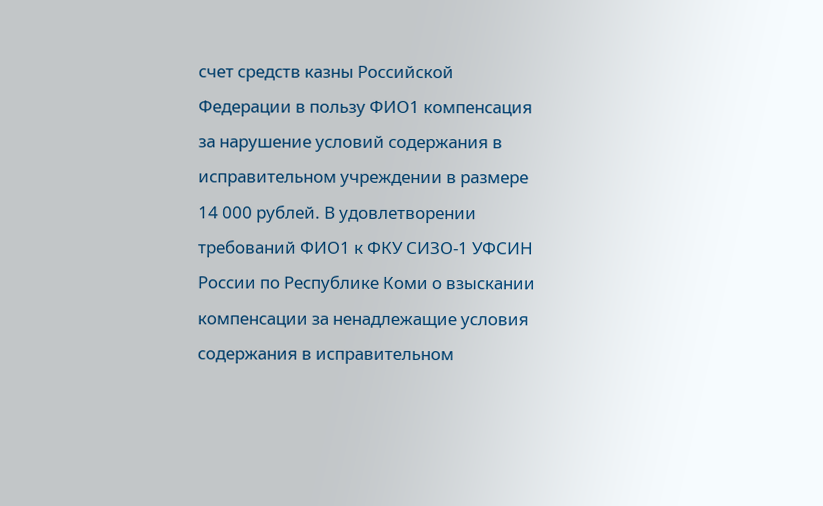счет средств казны Российской Федерации в пользу ФИО1 компенсация за нарушение условий содержания в исправительном учреждении в размере 14 000 рублей. В удовлетворении требований ФИО1 к ФКУ СИЗО-1 УФСИН России по Республике Коми о взыскании компенсации за ненадлежащие условия содержания в исправительном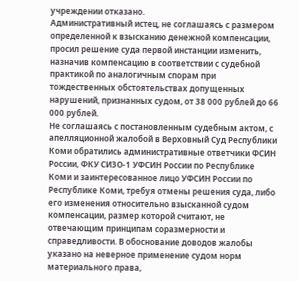учреждении отказано.
Административный истец, не соглашаясь с размером определенной к взысканию денежной компенсации, просил решение суда первой инстанции изменить, назначив компенсацию в соответствии с судебной практикой по аналогичным спорам при тождественных обстоятельствах допущенных нарушений, признанных судом, от 38 000 рублей до 66 000 рублей.
Не соглашаясь с постановленным судебным актом, с апелляционной жалобой в Верховный Суд Республики Коми обратились административные ответчики ФСИН России, ФКУ СИЗО-1 УФСИН России по Республике Коми и заинтересованное лицо УФСИН России по Республике Коми, требуя отмены решения суда, либо его изменения относительно взысканной судом компенсации, размер которой считают, не отвечающим принципам соразмерности и справедливости. В обоснование доводов жалобы указано на неверное применение судом норм материального права,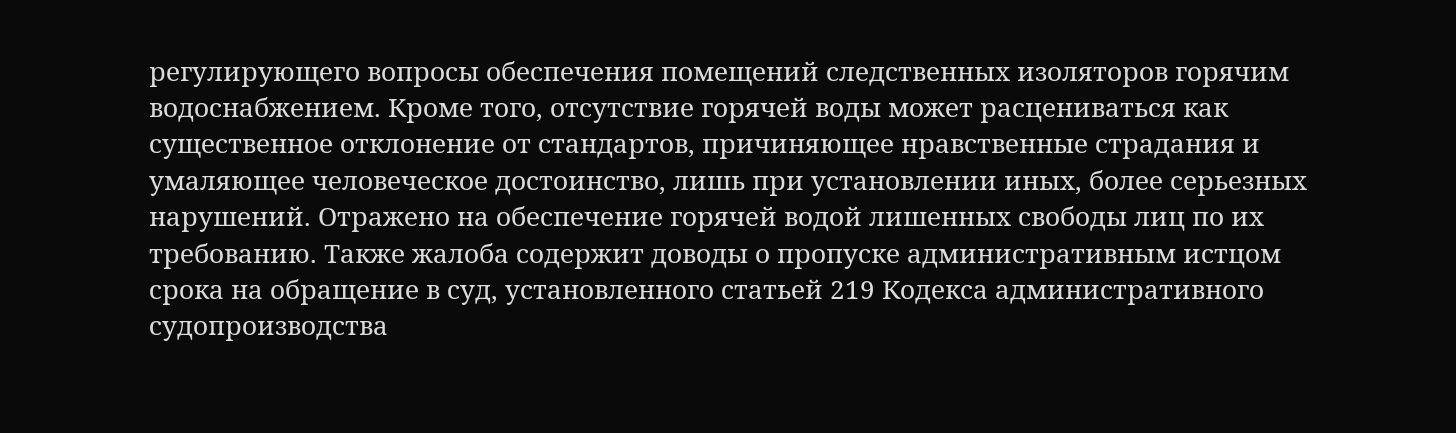регулирующего вопросы обеспечения помещений следственных изоляторов горячим водоснабжением. Кроме того, отсутствие горячей воды может расцениваться как существенное отклонение от стандартов, причиняющее нравственные страдания и умаляющее человеческое достоинство, лишь при установлении иных, более серьезных нарушений. Отражено на обеспечение горячей водой лишенных свободы лиц по их требованию. Также жалоба содержит доводы о пропуске административным истцом срока на обращение в суд, установленного статьей 219 Кодекса административного судопроизводства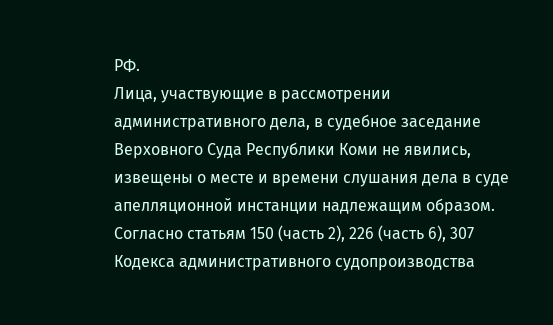РФ.
Лица, участвующие в рассмотрении административного дела, в судебное заседание Верховного Суда Республики Коми не явились, извещены о месте и времени слушания дела в суде апелляционной инстанции надлежащим образом.
Согласно статьям 150 (часть 2), 226 (часть 6), 307 Кодекса административного судопроизводства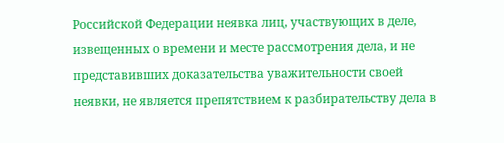Российской Федерации неявка лиц, участвующих в деле, извещенных о времени и месте рассмотрения дела, и не представивших доказательства уважительности своей неявки, не является препятствием к разбирательству дела в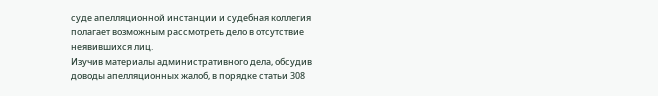суде апелляционной инстанции и судебная коллегия полагает возможным рассмотреть дело в отсутствие неявившихся лиц.
Изучив материалы административного дела, обсудив доводы апелляционных жалоб, в порядке статьи 308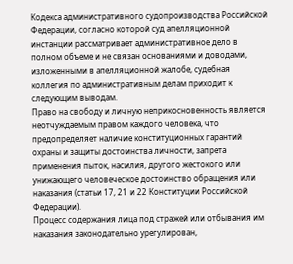Кодекса административного судопроизводства Российской Федерации, согласно которой суд апелляционной инстанции рассматривает административное дело в полном объеме и не связан основаниями и доводами, изложенными в апелляционной жалобе, судебная коллегия по административным делам приходит к следующим выводам.
Право на свободу и личную неприкосновенность является неотчуждаемым правом каждого человека, что предопределяет наличие конституционных гарантий охраны и защиты достоинства личности, запрета применения пыток, насилия, другого жестокого или унижающего человеческое достоинство обращения или наказания (статьи 17, 21 и 22 Конституции Российской Федерации).
Процесс содержания лица под стражей или отбывания им наказания законодательно урегулирован,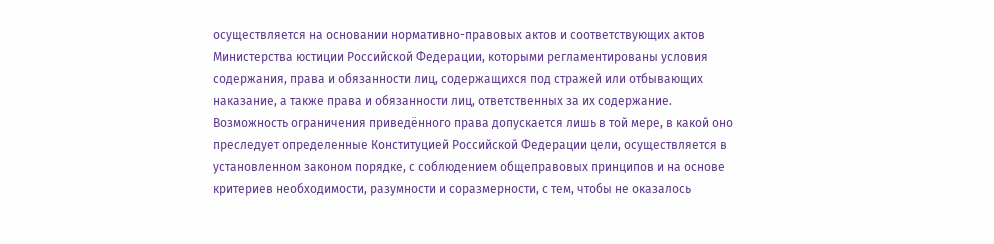осуществляется на основании нормативно-правовых актов и соответствующих актов Министерства юстиции Российской Федерации, которыми регламентированы условия содержания, права и обязанности лиц, содержащихся под стражей или отбывающих наказание, а также права и обязанности лиц, ответственных за их содержание.
Возможность ограничения приведённого права допускается лишь в той мере, в какой оно преследует определенные Конституцией Российской Федерации цели, осуществляется в установленном законом порядке, с соблюдением общеправовых принципов и на основе критериев необходимости, разумности и соразмерности, с тем, чтобы не оказалось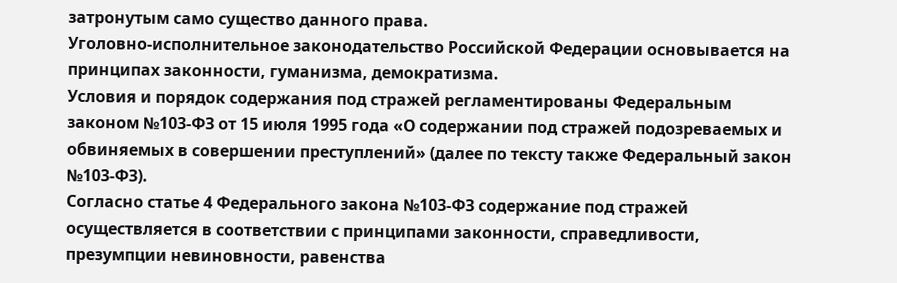затронутым само существо данного права.
Уголовно-исполнительное законодательство Российской Федерации основывается на принципах законности, гуманизма, демократизма.
Условия и порядок содержания под стражей регламентированы Федеральным законом №103-ФЗ от 15 июля 1995 года «О содержании под стражей подозреваемых и обвиняемых в совершении преступлений» (далее по тексту также Федеральный закон №103-ФЗ).
Согласно статье 4 Федерального закона №103-ФЗ содержание под стражей осуществляется в соответствии с принципами законности, справедливости, презумпции невиновности, равенства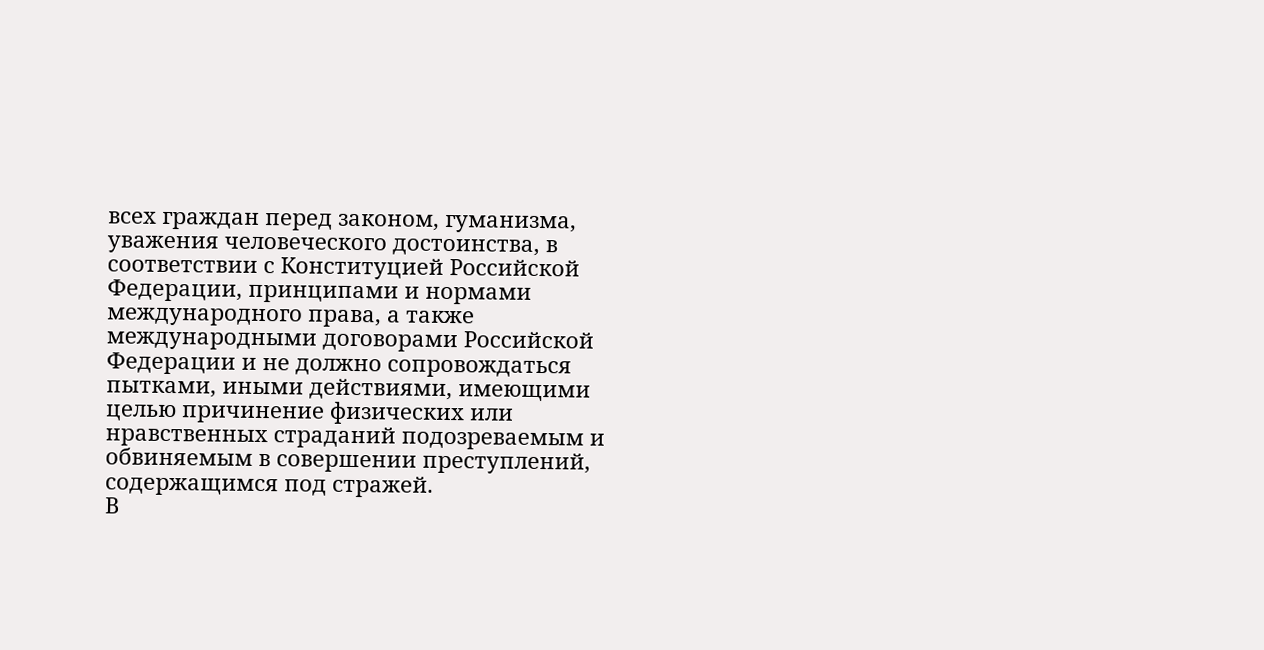всех граждан перед законом, гуманизма, уважения человеческого достоинства, в соответствии с Конституцией Российской Федерации, принципами и нормами международного права, а также международными договорами Российской Федерации и не должно сопровождаться пытками, иными действиями, имеющими целью причинение физических или нравственных страданий подозреваемым и обвиняемым в совершении преступлений, содержащимся под стражей.
В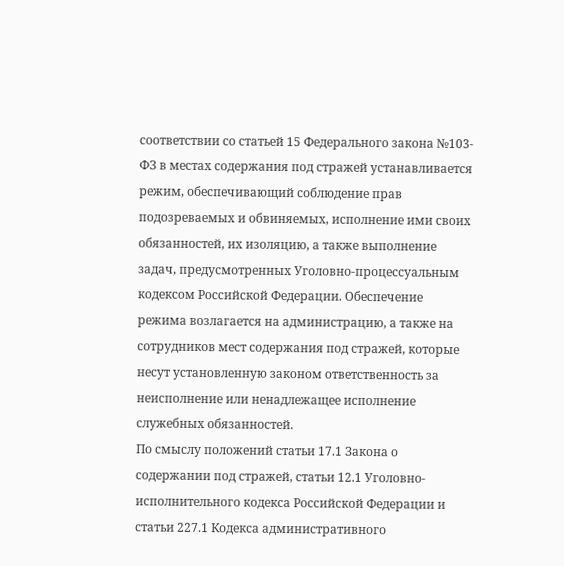соответствии со статьей 15 Федерального закона №103-ФЗ в местах содержания под стражей устанавливается режим, обеспечивающий соблюдение прав подозреваемых и обвиняемых, исполнение ими своих обязанностей, их изоляцию, а также выполнение задач, предусмотренных Уголовно-процессуальным кодексом Российской Федерации. Обеспечение режима возлагается на администрацию, а также на сотрудников мест содержания под стражей, которые несут установленную законом ответственность за неисполнение или ненадлежащее исполнение служебных обязанностей.
По смыслу положений статьи 17.1 Закона о содержании под стражей, статьи 12.1 Уголовно-исполнительного кодекса Российской Федерации и статьи 227.1 Кодекса административного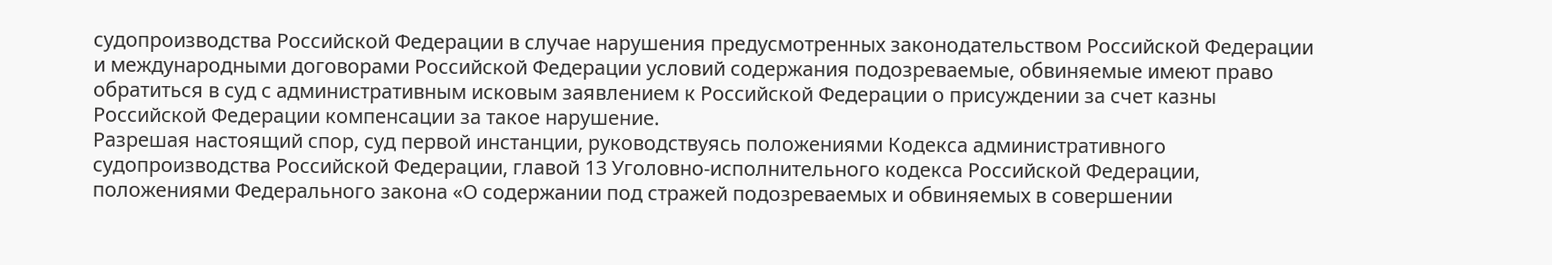судопроизводства Российской Федерации в случае нарушения предусмотренных законодательством Российской Федерации и международными договорами Российской Федерации условий содержания подозреваемые, обвиняемые имеют право обратиться в суд с административным исковым заявлением к Российской Федерации о присуждении за счет казны Российской Федерации компенсации за такое нарушение.
Разрешая настоящий спор, суд первой инстанции, руководствуясь положениями Кодекса административного судопроизводства Российской Федерации, главой 13 Уголовно-исполнительного кодекса Российской Федерации, положениями Федерального закона «О содержании под стражей подозреваемых и обвиняемых в совершении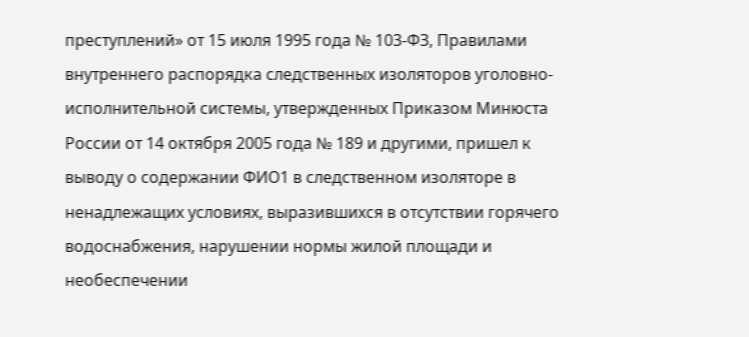преступлений» от 15 июля 1995 года № 103-ФЗ, Правилами внутреннего распорядка следственных изоляторов уголовно-исполнительной системы, утвержденных Приказом Минюста России от 14 октября 2005 года № 189 и другими, пришел к выводу о содержании ФИО1 в следственном изоляторе в ненадлежащих условиях, выразившихся в отсутствии горячего водоснабжения, нарушении нормы жилой площади и необеспечении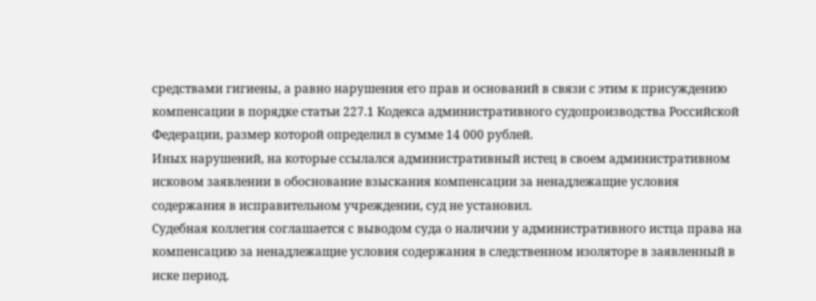средствами гигиены, а равно нарушения его прав и оснований в связи с этим к присуждению компенсации в порядке статьи 227.1 Кодекса административного судопроизводства Российской Федерации, размер которой определил в сумме 14 000 рублей.
Иных нарушений, на которые ссылался административный истец в своем административном исковом заявлении в обоснование взыскания компенсации за ненадлежащие условия содержания в исправительном учреждении, суд не установил.
Судебная коллегия соглашается с выводом суда о наличии у административного истца права на компенсацию за ненадлежащие условия содержания в следственном изоляторе в заявленный в иске период.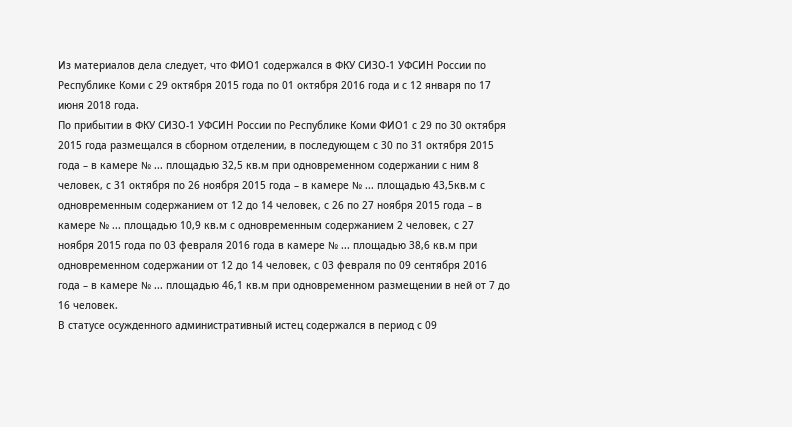Из материалов дела следует, что ФИО1 содержался в ФКУ СИЗО-1 УФСИН России по Республике Коми с 29 октября 2015 года по 01 октября 2016 года и с 12 января по 17 июня 2018 года.
По прибытии в ФКУ СИЗО-1 УФСИН России по Республике Коми ФИО1 с 29 по 30 октября 2015 года размещался в сборном отделении, в последующем с 30 по 31 октября 2015 года – в камере № ... площадью 32,5 кв.м при одновременном содержании с ним 8 человек, с 31 октября по 26 ноября 2015 года – в камере № ... площадью 43,5кв.м с одновременным содержанием от 12 до 14 человек, с 26 по 27 ноября 2015 года – в камере № ... площадью 10,9 кв.м с одновременным содержанием 2 человек, с 27 ноября 2015 года по 03 февраля 2016 года в камере № ... площадью 38,6 кв.м при одновременном содержании от 12 до 14 человек, с 03 февраля по 09 сентября 2016 года – в камере № ... площадью 46,1 кв.м при одновременном размещении в ней от 7 до 16 человек.
В статусе осужденного административный истец содержался в период с 09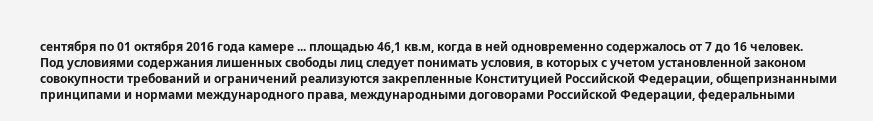сентября по 01 октября 2016 года камере ... площадью 46,1 кв.м, когда в ней одновременно содержалось от 7 до 16 человек.
Под условиями содержания лишенных свободы лиц следует понимать условия, в которых с учетом установленной законом совокупности требований и ограничений реализуются закрепленные Конституцией Российской Федерации, общепризнанными принципами и нормами международного права, международными договорами Российской Федерации, федеральными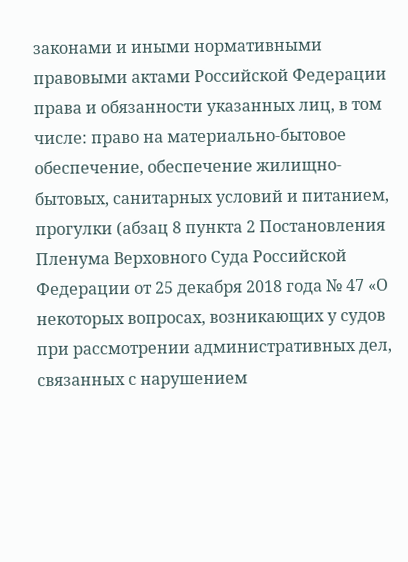законами и иными нормативными правовыми актами Российской Федерации права и обязанности указанных лиц, в том числе: право на материально-бытовое обеспечение, обеспечение жилищно-бытовых, санитарных условий и питанием, прогулки (абзац 8 пункта 2 Постановления Пленума Верховного Суда Российской Федерации от 25 декабря 2018 года № 47 «О некоторых вопросах, возникающих у судов при рассмотрении административных дел, связанных с нарушением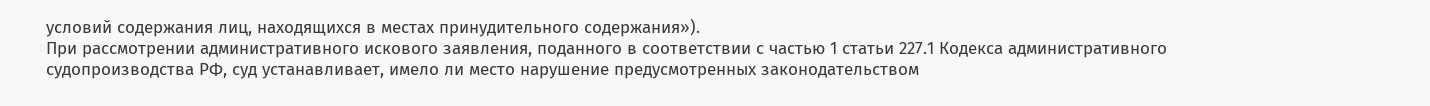условий содержания лиц, находящихся в местах принудительного содержания»).
При рассмотрении административного искового заявления, поданного в соответствии с частью 1 статьи 227.1 Кодекса административного судопроизводства РФ, суд устанавливает, имело ли место нарушение предусмотренных законодательством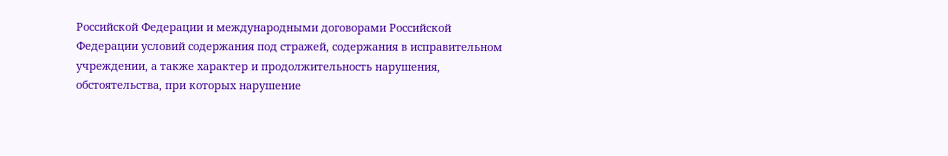Российской Федерации и международными договорами Российской Федерации условий содержания под стражей, содержания в исправительном учреждении, а также характер и продолжительность нарушения, обстоятельства, при которых нарушение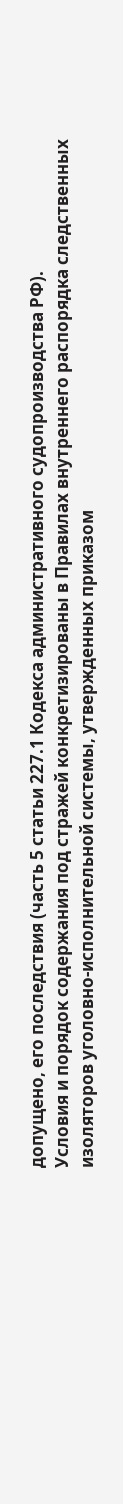допущено, его последствия (часть 5 статьи 227.1 Кодекса административного судопроизводства РФ).
Условия и порядок содержания под стражей конкретизированы в Правилах внутреннего распорядка следственных изоляторов уголовно-исполнительной системы, утвержденных приказом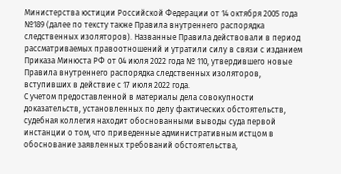Министерства юстиции Российской Федерации от 14 октября 2005 года №189 (далее по тексту также Правила внутреннего распорядка следственных изоляторов). Названные Правила действовали в период рассматриваемых правоотношений и утратили силу в связи с изданием Приказа Минюста РФ от 04 июля 2022 года № 110, утвердившего новые Правила внутреннего распорядка следственных изоляторов, вступивших в действие с 17 июля 2022 года.
С учетом предоставленной в материалы дела совокупности доказательств, установленных по делу фактических обстоятельств, судебная коллегия находит обоснованными выводы суда первой инстанции о том, что приведенные административным истцом в обоснование заявленных требований обстоятельства,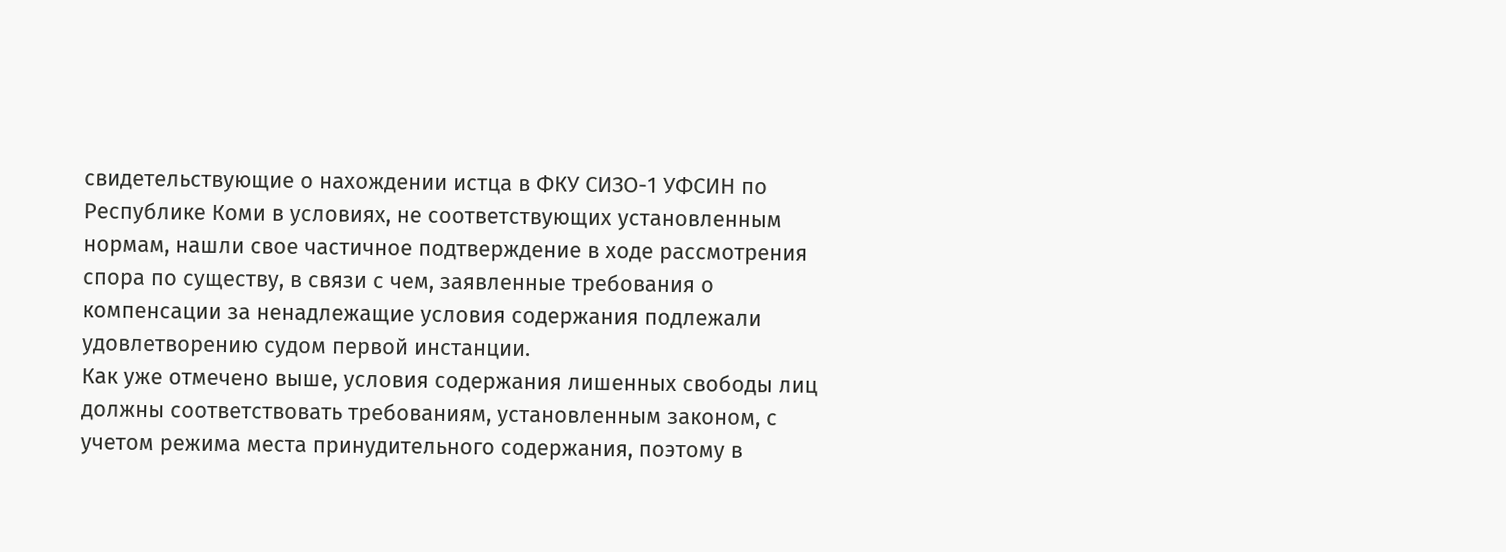свидетельствующие о нахождении истца в ФКУ СИЗО-1 УФСИН по Республике Коми в условиях, не соответствующих установленным нормам, нашли свое частичное подтверждение в ходе рассмотрения спора по существу, в связи с чем, заявленные требования о компенсации за ненадлежащие условия содержания подлежали удовлетворению судом первой инстанции.
Как уже отмечено выше, условия содержания лишенных свободы лиц должны соответствовать требованиям, установленным законом, с учетом режима места принудительного содержания, поэтому в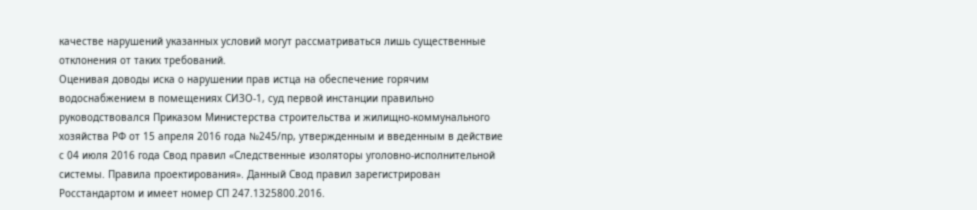качестве нарушений указанных условий могут рассматриваться лишь существенные отклонения от таких требований.
Оценивая доводы иска о нарушении прав истца на обеспечение горячим водоснабжением в помещениях СИЗО-1, суд первой инстанции правильно руководствовался Приказом Министерства строительства и жилищно-коммунального хозяйства РФ от 15 апреля 2016 года №245/пр, утвержденным и введенным в действие с 04 июля 2016 года Свод правил «Следственные изоляторы уголовно-исполнительной системы. Правила проектирования». Данный Свод правил зарегистрирован Росстандартом и имеет номер СП 247.1325800.2016.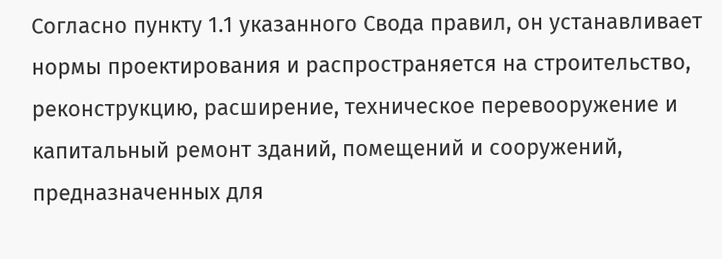Согласно пункту 1.1 указанного Свода правил, он устанавливает нормы проектирования и распространяется на строительство, реконструкцию, расширение, техническое перевооружение и капитальный ремонт зданий, помещений и сооружений, предназначенных для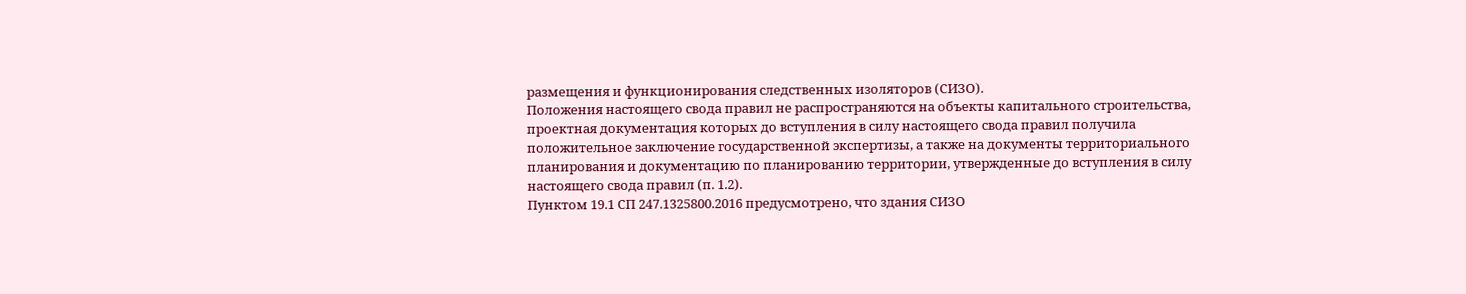размещения и функционирования следственных изоляторов (СИЗО).
Положения настоящего свода правил не распространяются на объекты капитального строительства, проектная документация которых до вступления в силу настоящего свода правил получила положительное заключение государственной экспертизы, а также на документы территориального планирования и документацию по планированию территории, утвержденные до вступления в силу настоящего свода правил (п. 1.2).
Пунктом 19.1 СП 247.1325800.2016 предусмотрено, что здания СИЗО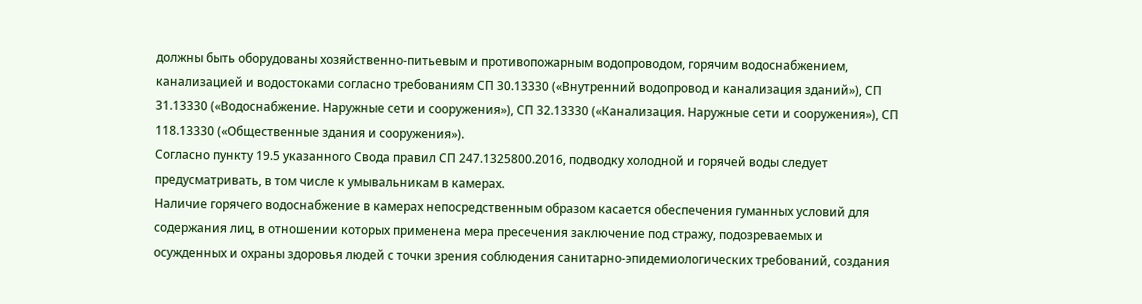должны быть оборудованы хозяйственно-питьевым и противопожарным водопроводом, горячим водоснабжением, канализацией и водостоками согласно требованиям СП 30.13330 («Внутренний водопровод и канализация зданий»), СП 31.13330 («Водоснабжение. Наружные сети и сооружения»), СП 32.13330 («Канализация. Наружные сети и сооружения»), СП 118.13330 («Общественные здания и сооружения»).
Согласно пункту 19.5 указанного Свода правил СП 247.1325800.2016, подводку холодной и горячей воды следует предусматривать, в том числе к умывальникам в камерах.
Наличие горячего водоснабжение в камерах непосредственным образом касается обеспечения гуманных условий для содержания лиц, в отношении которых применена мера пресечения заключение под стражу, подозреваемых и осужденных и охраны здоровья людей с точки зрения соблюдения санитарно-эпидемиологических требований, создания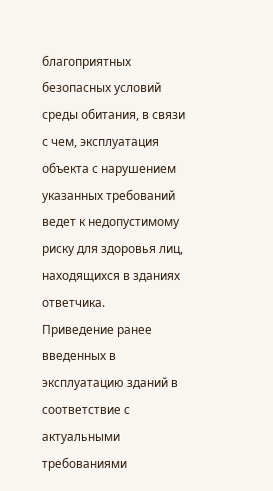благоприятных безопасных условий среды обитания, в связи с чем, эксплуатация объекта с нарушением указанных требований ведет к недопустимому риску для здоровья лиц, находящихся в зданиях ответчика.
Приведение ранее введенных в эксплуатацию зданий в соответствие с актуальными требованиями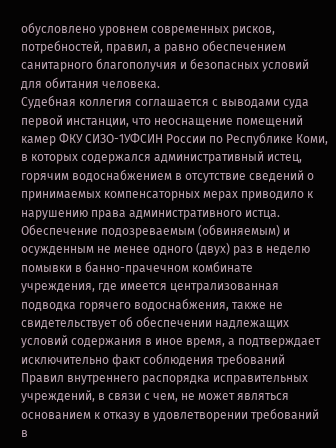обусловлено уровнем современных рисков, потребностей, правил, а равно обеспечением санитарного благополучия и безопасных условий для обитания человека.
Судебная коллегия соглашается с выводами суда первой инстанции, что неоснащение помещений камер ФКУ СИЗО-1УФСИН России по Республике Коми, в которых содержался административный истец, горячим водоснабжением в отсутствие сведений о принимаемых компенсаторных мерах приводило к нарушению права административного истца.
Обеспечение подозреваемым (обвиняемым) и осужденным не менее одного (двух) раз в неделю помывки в банно-прачечном комбинате учреждения, где имеется централизованная подводка горячего водоснабжения, также не свидетельствует об обеспечении надлежащих условий содержания в иное время, а подтверждает исключительно факт соблюдения требований Правил внутреннего распорядка исправительных учреждений, в связи с чем, не может являться основанием к отказу в удовлетворении требований в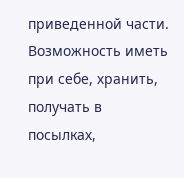приведенной части.
Возможность иметь при себе, хранить, получать в посылках,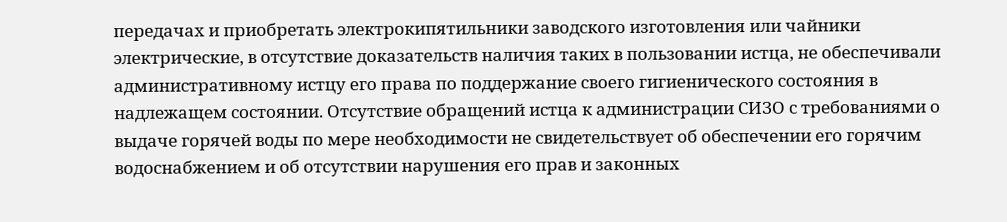передачах и приобретать электрокипятильники заводского изготовления или чайники электрические, в отсутствие доказательств наличия таких в пользовании истца, не обеспечивали административному истцу его права по поддержание своего гигиенического состояния в надлежащем состоянии. Отсутствие обращений истца к администрации СИЗО с требованиями о выдаче горячей воды по мере необходимости не свидетельствует об обеспечении его горячим водоснабжением и об отсутствии нарушения его прав и законных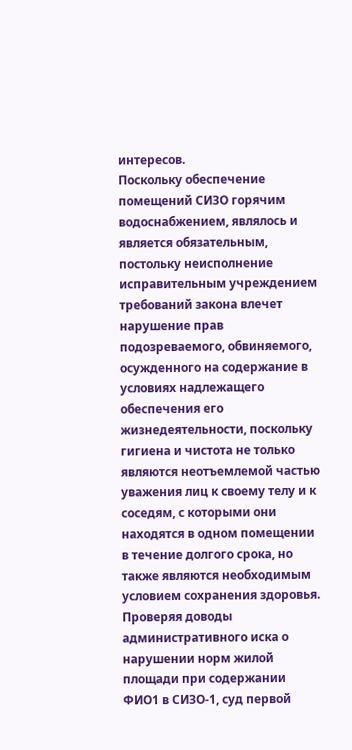интересов.
Поскольку обеспечение помещений СИЗО горячим водоснабжением, являлось и является обязательным, постольку неисполнение исправительным учреждением требований закона влечет нарушение прав подозреваемого, обвиняемого, осужденного на содержание в условиях надлежащего обеспечения его жизнедеятельности, поскольку гигиена и чистота не только являются неотъемлемой частью уважения лиц к своему телу и к соседям, с которыми они находятся в одном помещении в течение долгого срока, но также являются необходимым условием сохранения здоровья.
Проверяя доводы административного иска о нарушении норм жилой площади при содержании ФИО1 в СИЗО-1, суд первой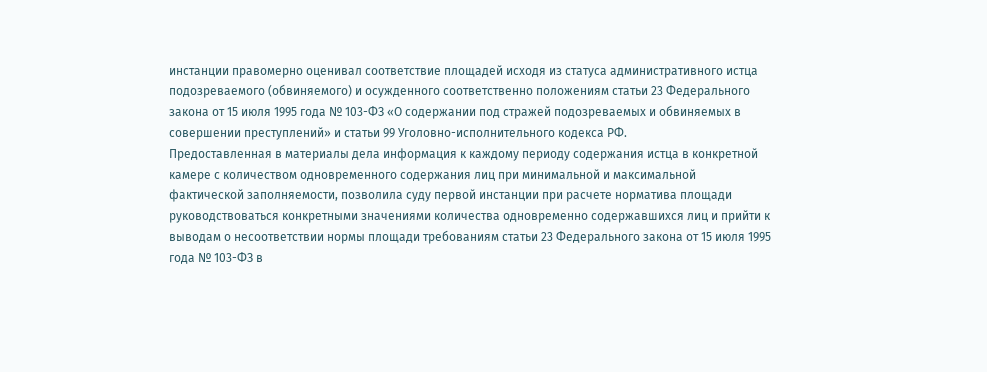инстанции правомерно оценивал соответствие площадей исходя из статуса административного истца подозреваемого (обвиняемого) и осужденного соответственно положениям статьи 23 Федерального закона от 15 июля 1995 года № 103-ФЗ «О содержании под стражей подозреваемых и обвиняемых в совершении преступлений» и статьи 99 Уголовно-исполнительного кодекса РФ.
Предоставленная в материалы дела информация к каждому периоду содержания истца в конкретной камере с количеством одновременного содержания лиц при минимальной и максимальной фактической заполняемости, позволила суду первой инстанции при расчете норматива площади руководствоваться конкретными значениями количества одновременно содержавшихся лиц и прийти к выводам о несоответствии нормы площади требованиям статьи 23 Федерального закона от 15 июля 1995 года № 103-ФЗ в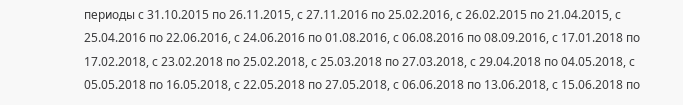периоды с 31.10.2015 по 26.11.2015, с 27.11.2016 по 25.02.2016, с 26.02.2015 по 21.04.2015, с 25.04.2016 по 22.06.2016, с 24.06.2016 по 01.08.2016, с 06.08.2016 по 08.09.2016, с 17.01.2018 по 17.02.2018, с 23.02.2018 по 25.02.2018, с 25.03.2018 по 27.03.2018, с 29.04.2018 по 04.05.2018, с 05.05.2018 по 16.05.2018, с 22.05.2018 по 27.05.2018, с 06.06.2018 по 13.06.2018, с 15.06.2018 по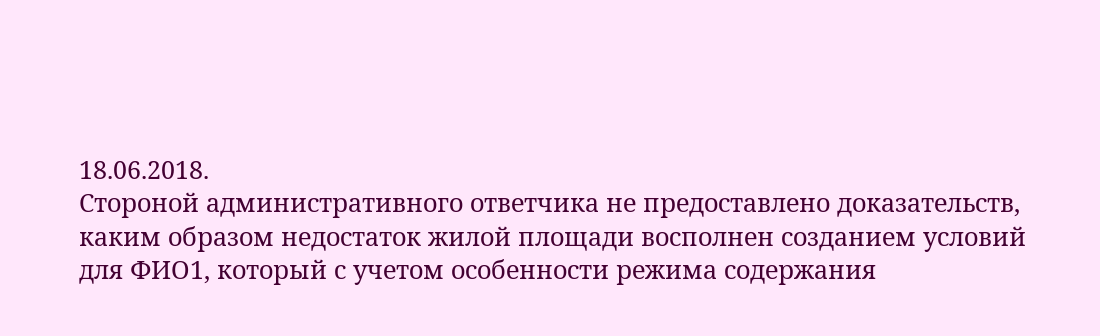18.06.2018.
Стороной административного ответчика не предоставлено доказательств, каким образом недостаток жилой площади восполнен созданием условий для ФИО1, который с учетом особенности режима содержания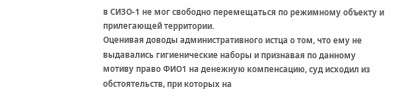в СИЗО-1 не мог свободно перемещаться по режимному объекту и прилегающей территории.
Оценивая доводы административного истца о том, что ему не выдавались гигиенические наборы и признавая по данному мотиву право ФИО1 на денежную компенсацию, суд исходил из обстоятельств, при которых на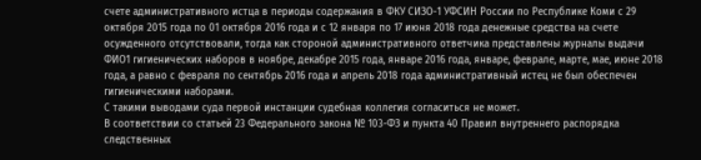счете административного истца в периоды содержания в ФКУ СИЗО-1 УФСИН России по Республике Коми с 29 октября 2015 года по 01 октября 2016 года и с 12 января по 17 июня 2018 года денежные средства на счете осужденного отсутствовали, тогда как стороной административного ответчика представлены журналы выдачи ФИО1 гигиенических наборов в ноябре, декабре 2015 года, январе 2016 года, январе, феврале, марте, мае, июне 2018 года, а равно с февраля по сентябрь 2016 года и апрель 2018 года административный истец не был обеспечен гигиеническими наборами.
С такими выводами суда первой инстанции судебная коллегия согласиться не может.
В соответствии со статьей 23 Федерального закона № 103-ФЗ и пункта 40 Правил внутреннего распорядка следственных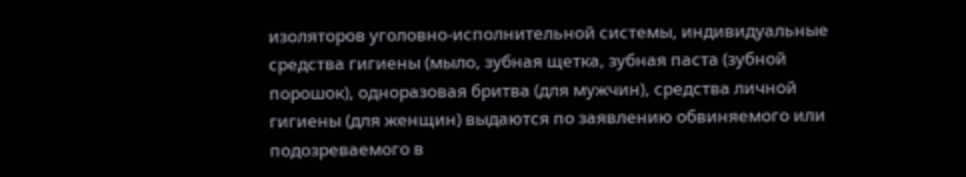изоляторов уголовно-исполнительной системы, индивидуальные средства гигиены (мыло, зубная щетка, зубная паста (зубной порошок), одноразовая бритва (для мужчин), средства личной гигиены (для женщин) выдаются по заявлению обвиняемого или подозреваемого в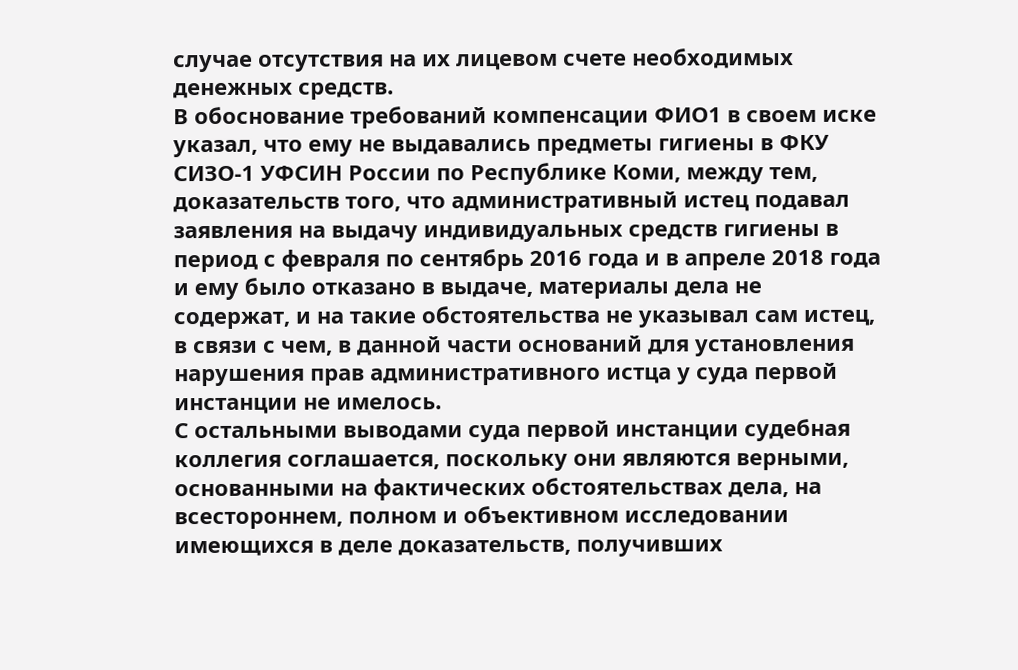случае отсутствия на их лицевом счете необходимых денежных средств.
В обоснование требований компенсации ФИО1 в своем иске указал, что ему не выдавались предметы гигиены в ФКУ СИЗО-1 УФСИН России по Республике Коми, между тем, доказательств того, что административный истец подавал заявления на выдачу индивидуальных средств гигиены в период с февраля по сентябрь 2016 года и в апреле 2018 года и ему было отказано в выдаче, материалы дела не содержат, и на такие обстоятельства не указывал сам истец, в связи с чем, в данной части оснований для установления нарушения прав административного истца у суда первой инстанции не имелось.
С остальными выводами суда первой инстанции судебная коллегия соглашается, поскольку они являются верными, основанными на фактических обстоятельствах дела, на всестороннем, полном и объективном исследовании имеющихся в деле доказательств, получивших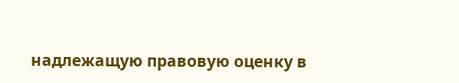надлежащую правовую оценку в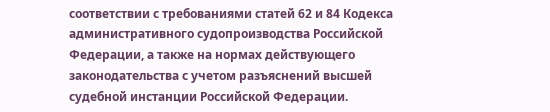соответствии с требованиями статей 62 и 84 Кодекса административного судопроизводства Российской Федерации, а также на нормах действующего законодательства с учетом разъяснений высшей судебной инстанции Российской Федерации.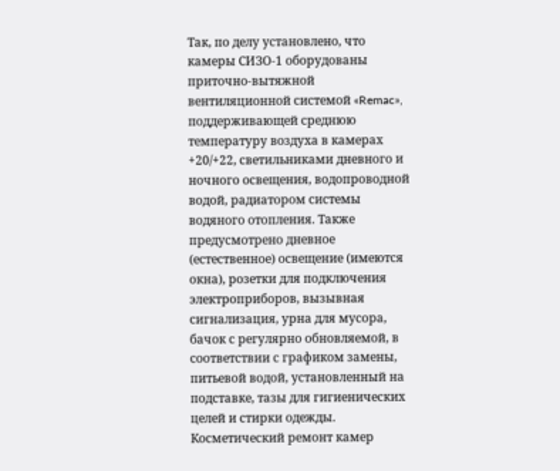Так, по делу установлено, что камеры СИЗО-1 оборудованы приточно-вытяжной вентиляционной системой «Remac», поддерживающей среднюю температуру воздуха в камерах +20/+22, светильниками дневного и ночного освещения, водопроводной водой, радиатором системы водяного отопления. Также предусмотрено дневное (естественное) освещение (имеются окна), розетки для подключения электроприборов, вызывная сигнализация, урна для мусора, бачок с регулярно обновляемой, в соответствии с графиком замены, питьевой водой, установленный на подставке, тазы для гигиенических целей и стирки одежды. Косметический ремонт камер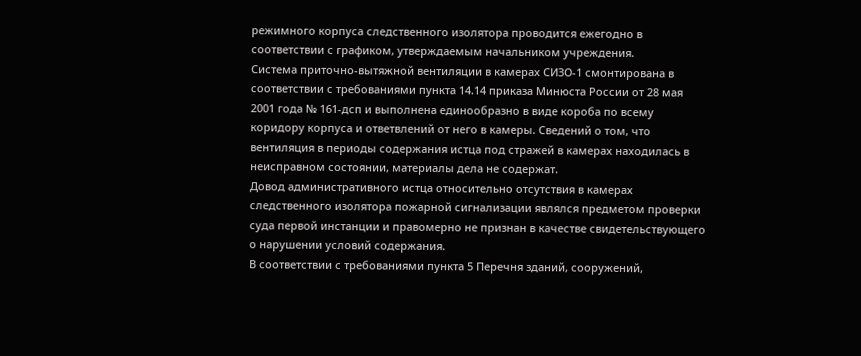режимного корпуса следственного изолятора проводится ежегодно в соответствии с графиком, утверждаемым начальником учреждения.
Система приточно-вытяжной вентиляции в камерах СИЗО-1 смонтирована в соответствии с требованиями пункта 14.14 приказа Минюста России от 28 мая 2001 года № 161-дсп и выполнена единообразно в виде короба по всему коридору корпуса и ответвлений от него в камеры. Сведений о том, что вентиляция в периоды содержания истца под стражей в камерах находилась в неисправном состоянии, материалы дела не содержат.
Довод административного истца относительно отсутствия в камерах следственного изолятора пожарной сигнализации являлся предметом проверки суда первой инстанции и правомерно не признан в качестве свидетельствующего о нарушении условий содержания.
В соответствии с требованиями пункта 5 Перечня зданий, сооружений,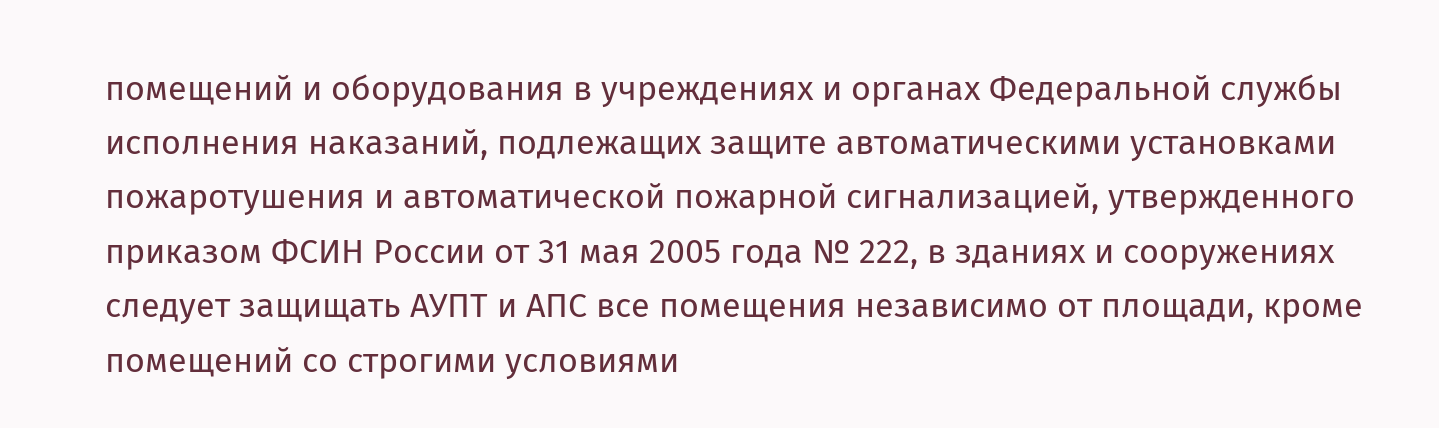помещений и оборудования в учреждениях и органах Федеральной службы исполнения наказаний, подлежащих защите автоматическими установками пожаротушения и автоматической пожарной сигнализацией, утвержденного приказом ФСИН России от 31 мая 2005 года № 222, в зданиях и сооружениях следует защищать АУПТ и АПС все помещения независимо от площади, кроме помещений со строгими условиями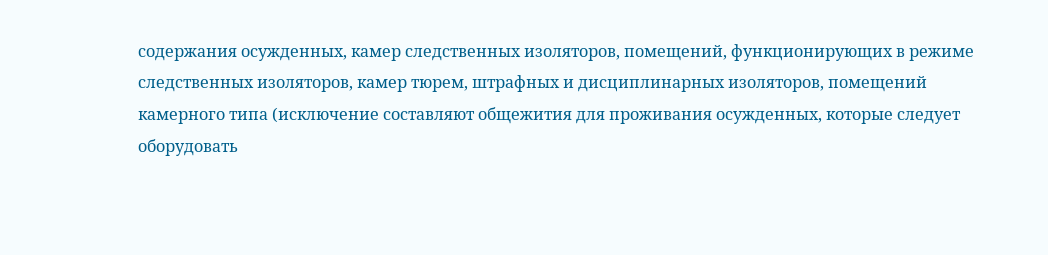содержания осужденных, камер следственных изоляторов, помещений, функционирующих в режиме следственных изоляторов, камер тюрем, штрафных и дисциплинарных изоляторов, помещений камерного типа (исключение составляют общежития для проживания осужденных, которые следует оборудовать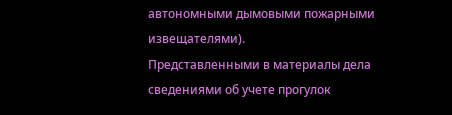автономными дымовыми пожарными извещателями).
Представленными в материалы дела сведениями об учете прогулок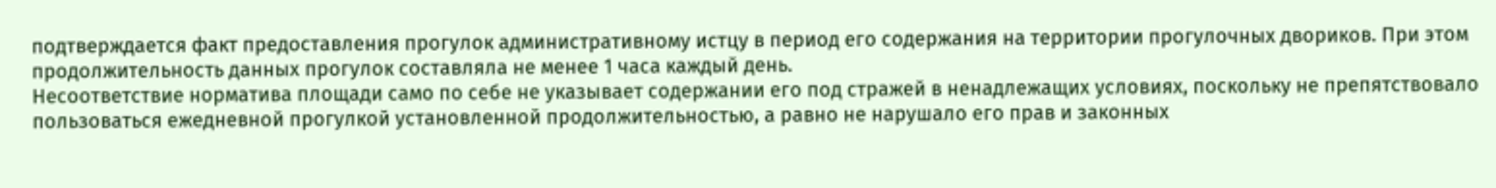подтверждается факт предоставления прогулок административному истцу в период его содержания на территории прогулочных двориков. При этом продолжительность данных прогулок составляла не менее 1 часа каждый день.
Несоответствие норматива площади само по себе не указывает содержании его под стражей в ненадлежащих условиях, поскольку не препятствовало пользоваться ежедневной прогулкой установленной продолжительностью, а равно не нарушало его прав и законных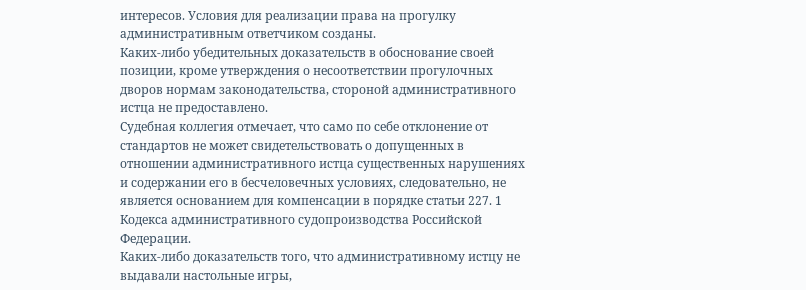интересов. Условия для реализации права на прогулку административным ответчиком созданы.
Каких-либо убедительных доказательств в обоснование своей позиции, кроме утверждения о несоответствии прогулочных дворов нормам законодательства, стороной административного истца не предоставлено.
Судебная коллегия отмечает, что само по себе отклонение от стандартов не может свидетельствовать о допущенных в отношении административного истца существенных нарушениях и содержании его в бесчеловечных условиях, следовательно, не является основанием для компенсации в порядке статьи 227. 1 Кодекса административного судопроизводства Российской Федерации.
Каких-либо доказательств того, что административному истцу не выдавали настольные игры,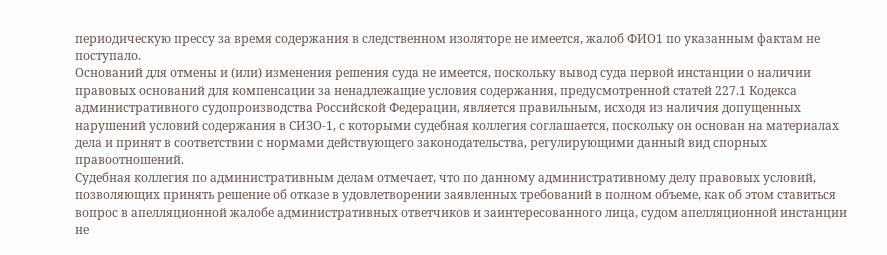периодическую прессу за время содержания в следственном изоляторе не имеется, жалоб ФИО1 по указанным фактам не поступало.
Оснований для отмены и (или) изменения решения суда не имеется, поскольку вывод суда первой инстанции о наличии правовых оснований для компенсации за ненадлежащие условия содержания, предусмотренной статей 227.1 Кодекса административного судопроизводства Российской Федерации, является правильным, исходя из наличия допущенных нарушений условий содержания в СИЗО-1, с которыми судебная коллегия соглашается, поскольку он основан на материалах дела и принят в соответствии с нормами действующего законодательства, регулирующими данный вид спорных правоотношений.
Судебная коллегия по административным делам отмечает, что по данному административному делу правовых условий, позволяющих принять решение об отказе в удовлетворении заявленных требований в полном объеме, как об этом ставиться вопрос в апелляционной жалобе административных ответчиков и заинтересованного лица, судом апелляционной инстанции не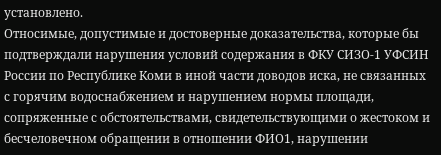установлено.
Относимые, допустимые и достоверные доказательства, которые бы подтверждали нарушения условий содержания в ФКУ СИЗО-1 УФСИН России по Республике Коми в иной части доводов иска, не связанных с горячим водоснабжением и нарушением нормы площади, сопряженные с обстоятельствами, свидетельствующими о жестоком и бесчеловечном обращении в отношении ФИО1, нарушении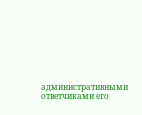административными ответчиками его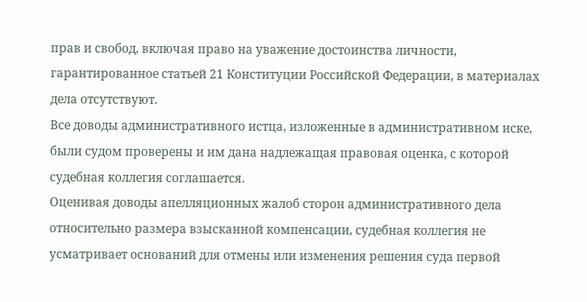прав и свобод, включая право на уважение достоинства личности, гарантированное статьей 21 Конституции Российской Федерации, в материалах дела отсутствуют.
Все доводы административного истца, изложенные в административном иске, были судом проверены и им дана надлежащая правовая оценка, с которой судебная коллегия соглашается.
Оценивая доводы апелляционных жалоб сторон административного дела относительно размера взысканной компенсации, судебная коллегия не усматривает оснований для отмены или изменения решения суда первой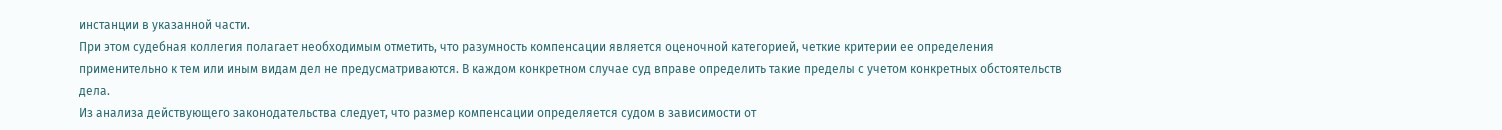инстанции в указанной части.
При этом судебная коллегия полагает необходимым отметить, что разумность компенсации является оценочной категорией, четкие критерии ее определения применительно к тем или иным видам дел не предусматриваются. В каждом конкретном случае суд вправе определить такие пределы с учетом конкретных обстоятельств дела.
Из анализа действующего законодательства следует, что размер компенсации определяется судом в зависимости от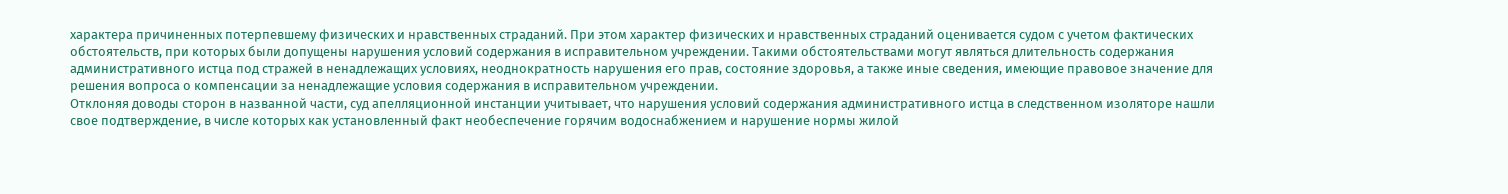характера причиненных потерпевшему физических и нравственных страданий. При этом характер физических и нравственных страданий оценивается судом с учетом фактических обстоятельств, при которых были допущены нарушения условий содержания в исправительном учреждении. Такими обстоятельствами могут являться длительность содержания административного истца под стражей в ненадлежащих условиях, неоднократность нарушения его прав, состояние здоровья, а также иные сведения, имеющие правовое значение для решения вопроса о компенсации за ненадлежащие условия содержания в исправительном учреждении.
Отклоняя доводы сторон в названной части, суд апелляционной инстанции учитывает, что нарушения условий содержания административного истца в следственном изоляторе нашли свое подтверждение, в числе которых как установленный факт необеспечение горячим водоснабжением и нарушение нормы жилой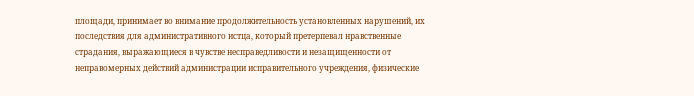площади, принимает во внимание продолжительность установленных нарушений, их последствия для административного истца, который претерпевал нравственные страдания, выражающиеся в чувстве несправедливости и незащищенности от неправомерных действий администрации исправительного учреждения, физические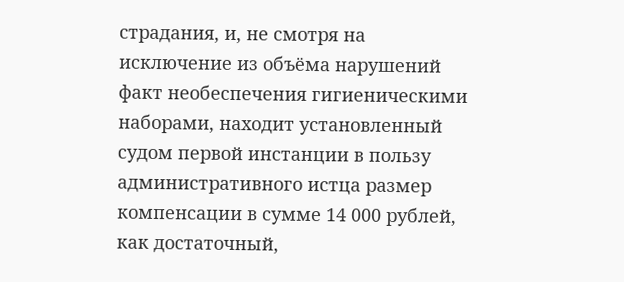страдания, и, не смотря на исключение из объёма нарушений факт необеспечения гигиеническими наборами, находит установленный судом первой инстанции в пользу административного истца размер компенсации в сумме 14 000 рублей, как достаточный,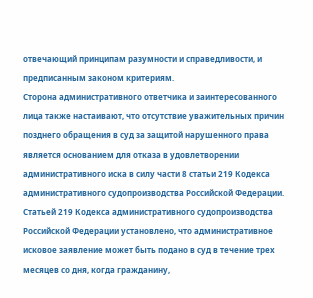отвечающий принципам разумности и справедливости, и предписанным законом критериям.
Сторона административного ответчика и заинтересованного лица также настаивают, что отсутствие уважительных причин позднего обращения в суд за защитой нарушенного права является основанием для отказа в удовлетворении административного иска в силу части 8 статьи 219 Кодекса административного судопроизводства Российской Федерации.
Статьей 219 Кодекса административного судопроизводства Российской Федерации установлено, что административное исковое заявление может быть подано в суд в течение трех месяцев со дня, когда гражданину,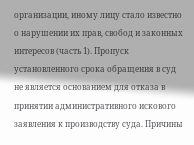организации, иному лицу стало известно о нарушении их прав, свобод и законных интересов (часть 1). Пропуск установленного срока обращения в суд не является основанием для отказа в принятии административного искового заявления к производству суда. Причины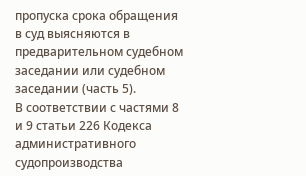пропуска срока обращения в суд выясняются в предварительном судебном заседании или судебном заседании (часть 5).
В соответствии с частями 8 и 9 статьи 226 Кодекса административного судопроизводства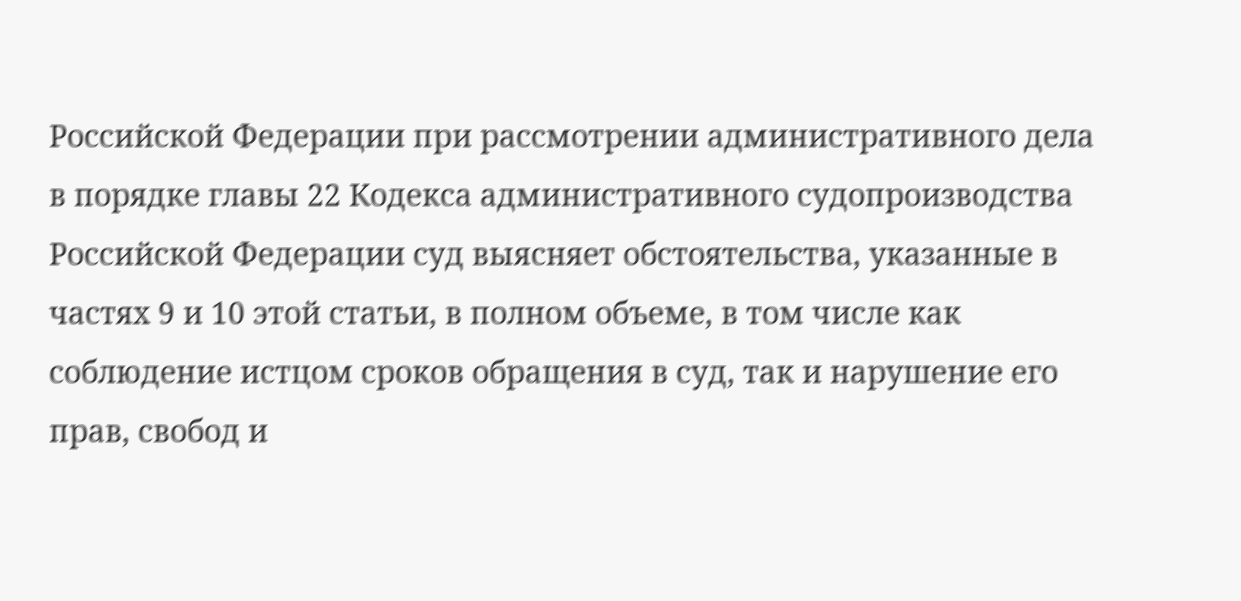Российской Федерации при рассмотрении административного дела в порядке главы 22 Кодекса административного судопроизводства Российской Федерации суд выясняет обстоятельства, указанные в частях 9 и 10 этой статьи, в полном объеме, в том числе как соблюдение истцом сроков обращения в суд, так и нарушение его прав, свобод и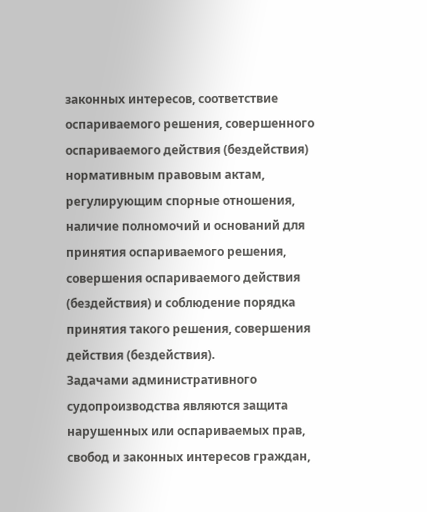законных интересов, соответствие оспариваемого решения, совершенного оспариваемого действия (бездействия) нормативным правовым актам, регулирующим спорные отношения, наличие полномочий и оснований для принятия оспариваемого решения, совершения оспариваемого действия (бездействия) и соблюдение порядка принятия такого решения, совершения действия (бездействия).
Задачами административного судопроизводства являются защита нарушенных или оспариваемых прав, свобод и законных интересов граждан,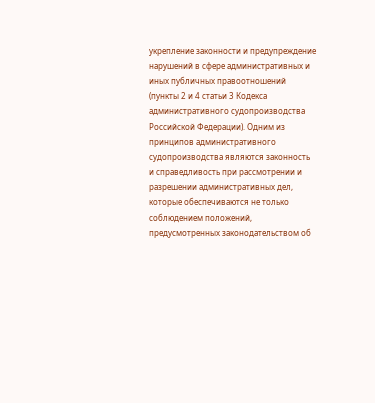укрепление законности и предупреждение нарушений в сфере административных и иных публичных правоотношений (пункты 2 и 4 статьи 3 Кодекса административного судопроизводства Российской Федерации). Одним из принципов административного судопроизводства являются законность и справедливость при рассмотрении и разрешении административных дел, которые обеспечиваются не только соблюдением положений, предусмотренных законодательством об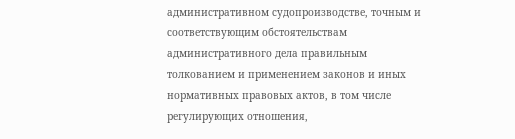административном судопроизводстве, точным и соответствующим обстоятельствам административного дела правильным толкованием и применением законов и иных нормативных правовых актов, в том числе регулирующих отношения,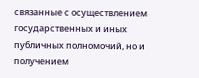связанные с осуществлением государственных и иных публичных полномочий, но и получением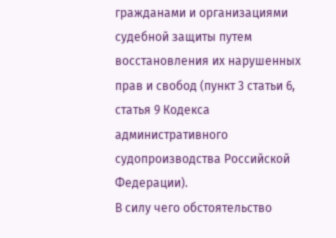гражданами и организациями судебной защиты путем восстановления их нарушенных прав и свобод (пункт 3 статьи 6, статья 9 Кодекса административного судопроизводства Российской Федерации).
В силу чего обстоятельство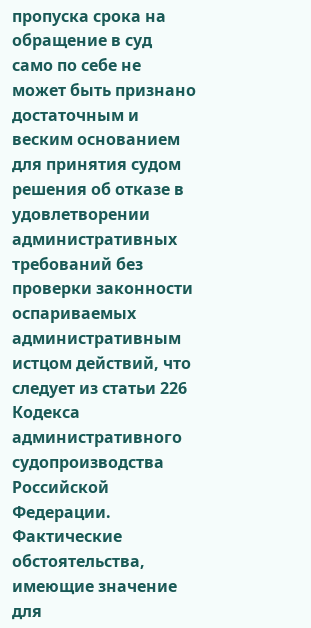пропуска срока на обращение в суд само по себе не может быть признано достаточным и веским основанием для принятия судом решения об отказе в удовлетворении административных требований без проверки законности оспариваемых административным истцом действий, что следует из статьи 226 Кодекса административного судопроизводства Российской Федерации.
Фактические обстоятельства, имеющие значение для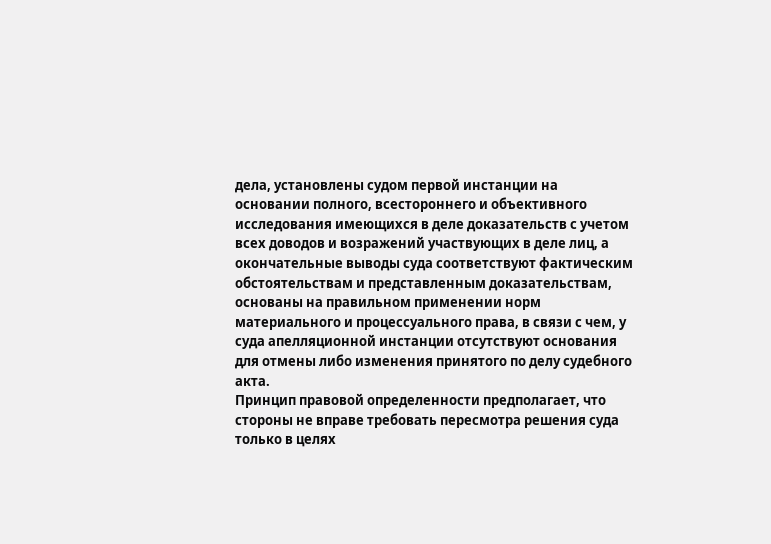дела, установлены судом первой инстанции на основании полного, всестороннего и объективного исследования имеющихся в деле доказательств с учетом всех доводов и возражений участвующих в деле лиц, а окончательные выводы суда соответствуют фактическим обстоятельствам и представленным доказательствам, основаны на правильном применении норм материального и процессуального права, в связи с чем, у суда апелляционной инстанции отсутствуют основания для отмены либо изменения принятого по делу судебного акта.
Принцип правовой определенности предполагает, что стороны не вправе требовать пересмотра решения суда только в целях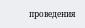проведения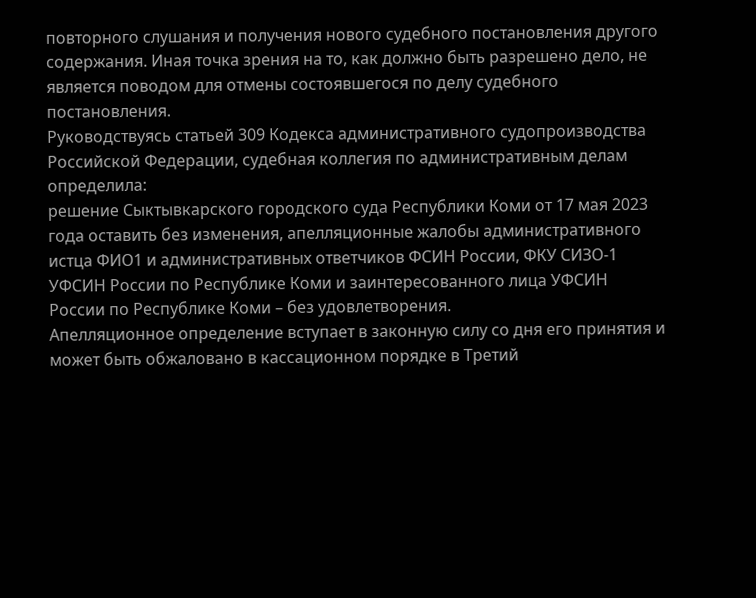повторного слушания и получения нового судебного постановления другого содержания. Иная точка зрения на то, как должно быть разрешено дело, не является поводом для отмены состоявшегося по делу судебного постановления.
Руководствуясь статьей 309 Кодекса административного судопроизводства Российской Федерации, судебная коллегия по административным делам
определила:
решение Сыктывкарского городского суда Республики Коми от 17 мая 2023 года оставить без изменения, апелляционные жалобы административного истца ФИО1 и административных ответчиков ФСИН России, ФКУ СИЗО-1 УФСИН России по Республике Коми и заинтересованного лица УФСИН России по Республике Коми – без удовлетворения.
Апелляционное определение вступает в законную силу со дня его принятия и может быть обжаловано в кассационном порядке в Третий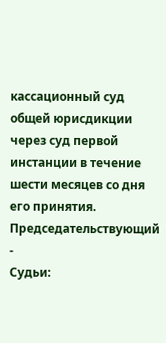кассационный суд общей юрисдикции через суд первой инстанции в течение шести месяцев со дня его принятия.
Председательствующий -
Судьи: